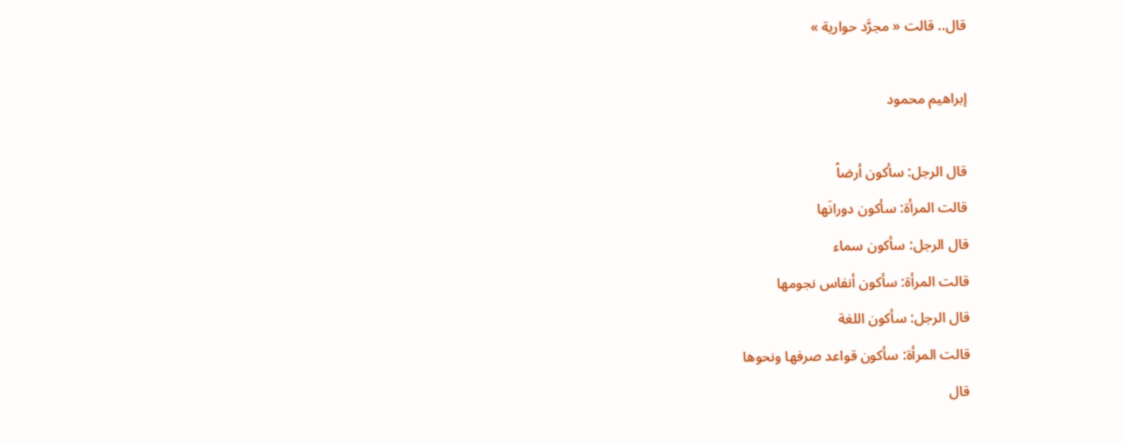قال.. قالت « مجرَّد حوارية »

إبراهيم محمود

قال الرجل: سأكون أرضاً
قالت المرأة: سأكون دورانَها
قال الرجل: سأكون سماء
قالت المرأة: سأكون أنفاس نجومها
قال الرجل: سأكون اللغة
قالت المرأة: سأكون قواعد صرفها ونحوها
قال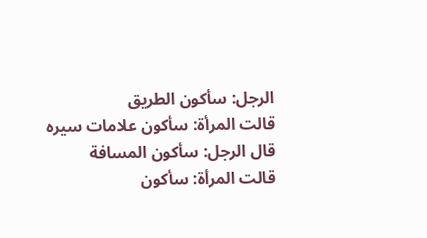الرجل: سأكون الطريق
قالت المرأة: سأكون علامات سيره
قال الرجل: سأكون المسافة
قالت المرأة: سأكون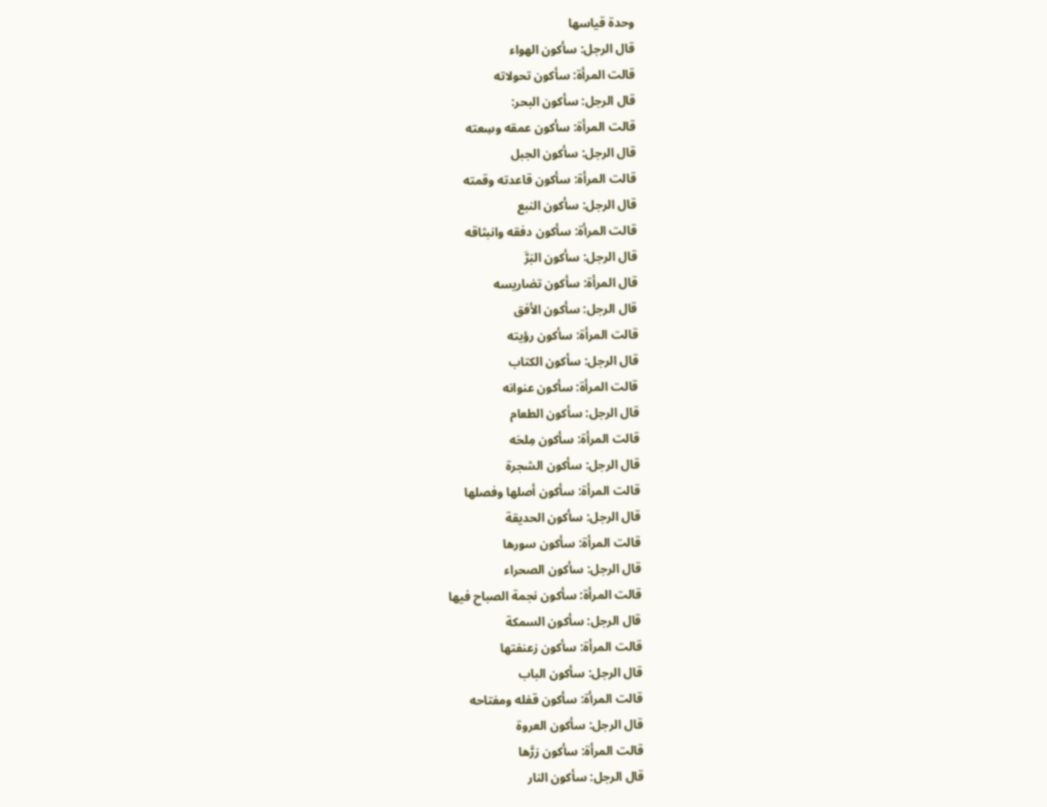وحدة قياسها
قال الرجل: سأكون الهواء
قالت المرأة: سأكون تحولاته
قال الرجل: سأكون البحر:
قالت المرأة: سأكون عمقه وسِعته
قال الرجل: سأكون الجبل
قالت المرأة: سأكون قاعدته وقمته
قال الرجل: سأكون النبع
قالت المرأة: سأكون دفقه وانبثاقه
قال الرجل: سأكون البَرَّ
قال المرأة: سأكون تضاريسه
قال الرجل: سأكون الأفق
قالت المرأة: سأكون رؤيته
قال الرجل: سأكون الكتاب
قالت المرأة: سأكون عنوانه
قال الرجل: سأكون الطعام
قالت المرأة: سأكون مِلحَه
قال الرجل: سأكون الشجرة
قالت المرأة: سأكون أصلها وفصلها
قال الرجل: سأكون الحديقة
قالت المرأة: سأكون سورها
قال الرجل: سأكون الصحراء
قالت المرأة: سأكون نجمة الصباح فيها
قال الرجل: سأكون السمكة
قالت المرأة: سأكون زعنفتها
قال الرجل: سأكون الباب
قالت المرأة: سأكون قفله ومفتاحه
قال الرجل: سأكون العروة
قالت المرأة: سأكون زرَّها
قال الرجل: سأكون النار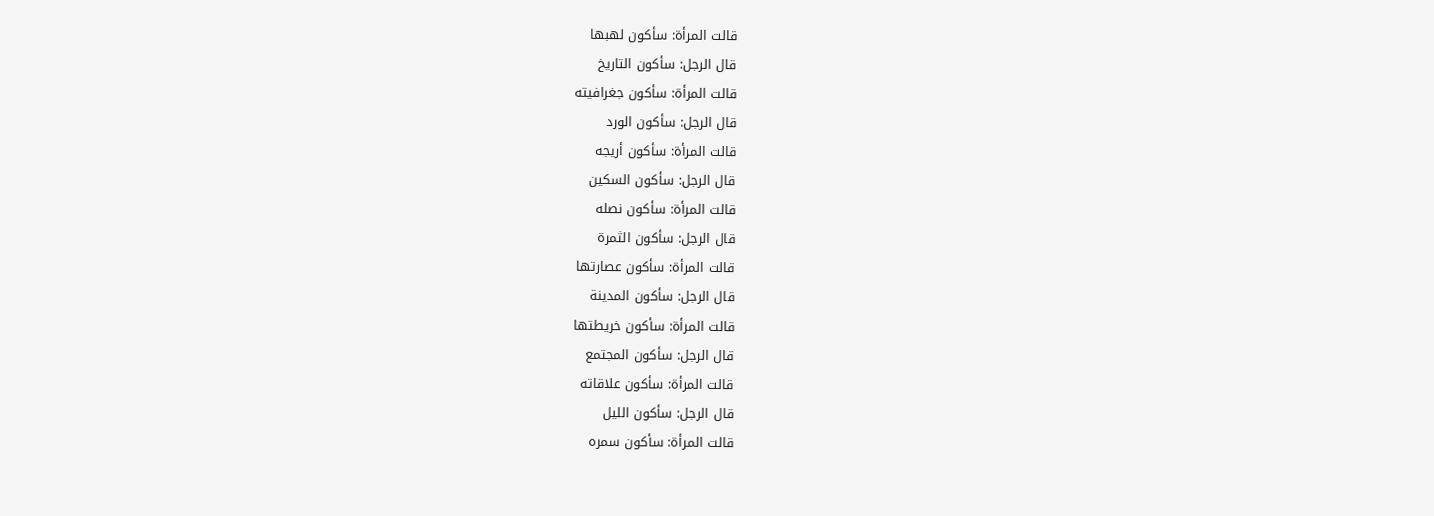قالت المرأة: سأكون لهبها
قال الرجل: سأكون التاريخ
قالت المرأة: سأكون جغرافيته
قال الرجل: سأكون الورد
قالت المرأة: سأكون أريجه
قال الرجل: سأكون السكين
قالت المرأة: سأكون نصله
قال الرجل: سأكون الثمرة
قالت المرأة: سأكون عصارتها
قال الرجل: سأكون المدينة
قالت المرأة: سأكون خريطتها
قال الرجل: سأكون المجتمع
قالت المرأة: سأكون علاقاته
قال الرجل: سأكون الليل
قالت المرأة: سأكون سمره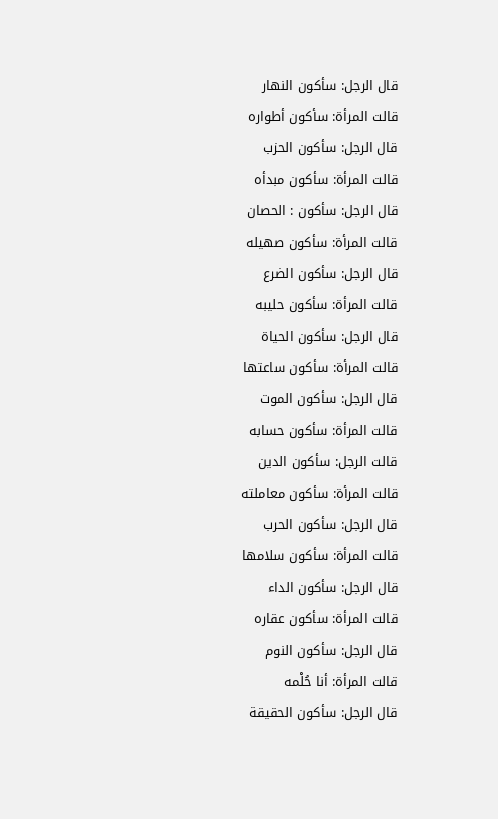قال الرجل: سأكون النهار
قالت المرأة: سأكون أطواره
قال الرجل: سأكون الحزب
قالت المرأة: سأكون مبدأه
قال الرجل: سأكون : الحصان
قالت المرأة: سأكون صهيله
قال الرجل: سأكون الضرع
قالت المرأة: سأكون حليبه
قال الرجل: سأكون الحياة
قالت المرأة: سأكون ساعتها
قال الرجل: سأكون الموت
قالت المرأة: سأكون حسابه
قالت الرجل: سأكون الدين
قالت المرأة: سأكون معاملته
قال الرجل: سأكون الحرب
قالت المرأة: سأكون سلامها
قال الرجل: سأكون الداء
قالت المرأة: سأكون عقاره
قال الرجل: سأكون النوم
قالت المرأة: أنا حُلْمه
قال الرجل: سأكون الحقيقة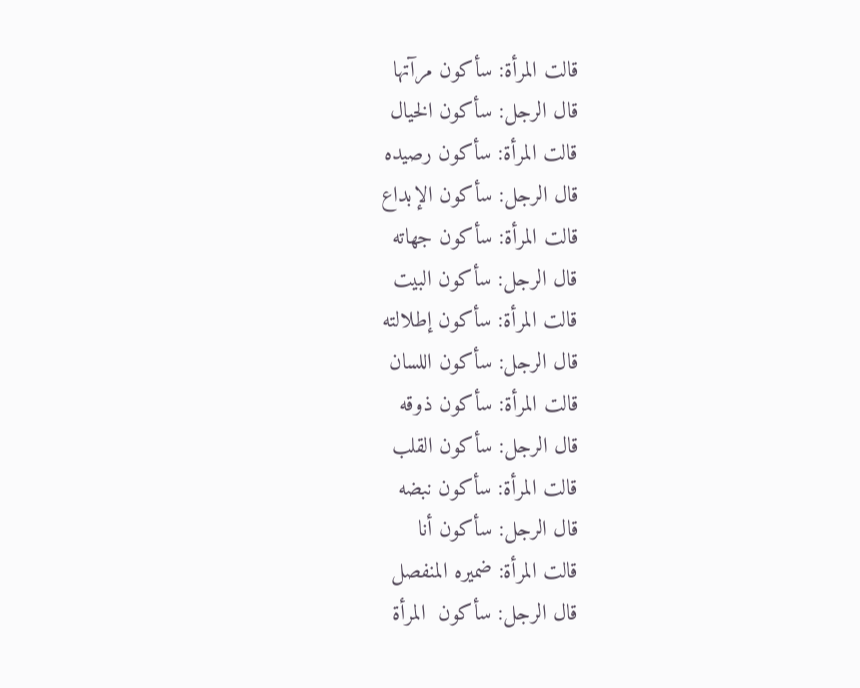قالت المرأة: سأكون مرآتها
قال الرجل: سأكون الخيال
قالت المرأة: سأكون رصيده
قال الرجل: سأكون الإبداع
قالت المرأة: سأكون جهاته
قال الرجل: سأكون البيت
قالت المرأة: سأكون إطلالته
قال الرجل: سأكون اللسان
قالت المرأة: سأكون ذوقه
قال الرجل: سأكون القلب
قالت المرأة: سأكون نبضه
قال الرجل: سأكون أنا
قالت المرأة: ضميره المنفصل
قال الرجل: سأكون  المرأة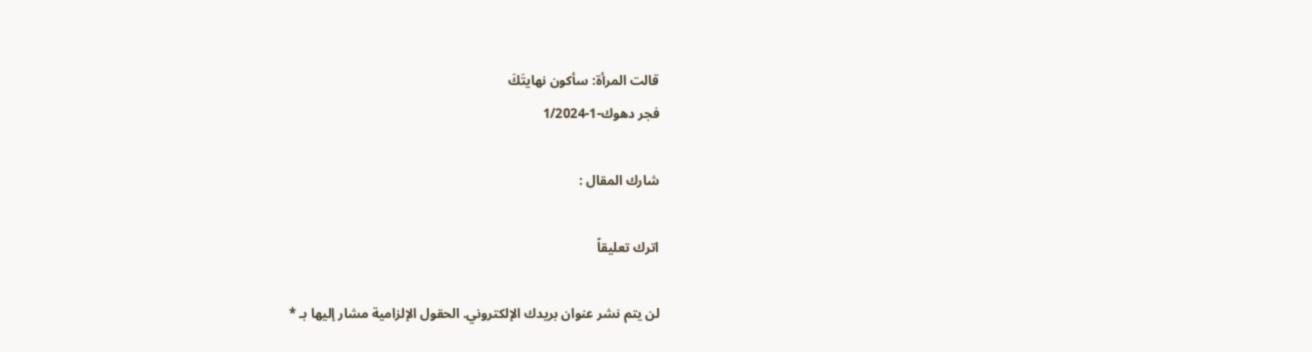قالت المرأة: سأكون نهايتَكَ
فجر دهوك-1-1/2024

شارك المقال :

اترك تعليقاً

لن يتم نشر عنوان بريدك الإلكتروني. الحقول الإلزامية مشار إليها بـ *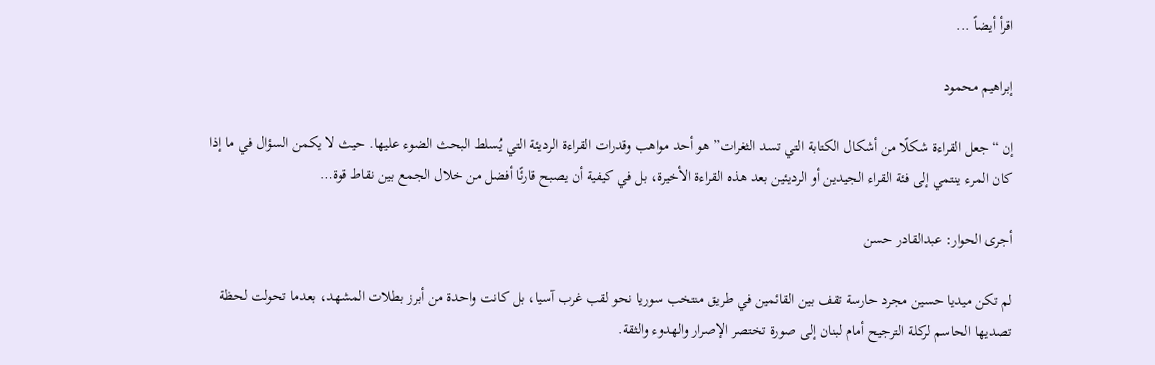اقرأ أيضاً ...

إبراهيم محمود

إن “جعل القراءة شكلًا من أشكال الكتابة التي تسد الثغرات” هو أحد مواهب وقدرات القراءة الرديئة التي يُسلط البحث الضوء عليها. حيث لا يكمن السؤال في ما إذا كان المرء ينتمي إلى فئة القراء الجيدين أو الرديئين بعد هذه القراءة الأخيرة، بل في كيفية أن يصبح قارئًا أفضل من خلال الجمع بين نقاط قوة…

أجرى الحوار: عبدالقادر حسن

لم تكن ميديا حسين مجرد حارسة تقف بين القائمين في طريق منتخب سوريا نحو لقب غرب آسيا، بل كانت واحدة من أبرز بطلات المشهد، بعدما تحولت لحظة تصديها الحاسم لركلة الترجيح أمام لبنان إلى صورة تختصر الإصرار والهدوء والثقة.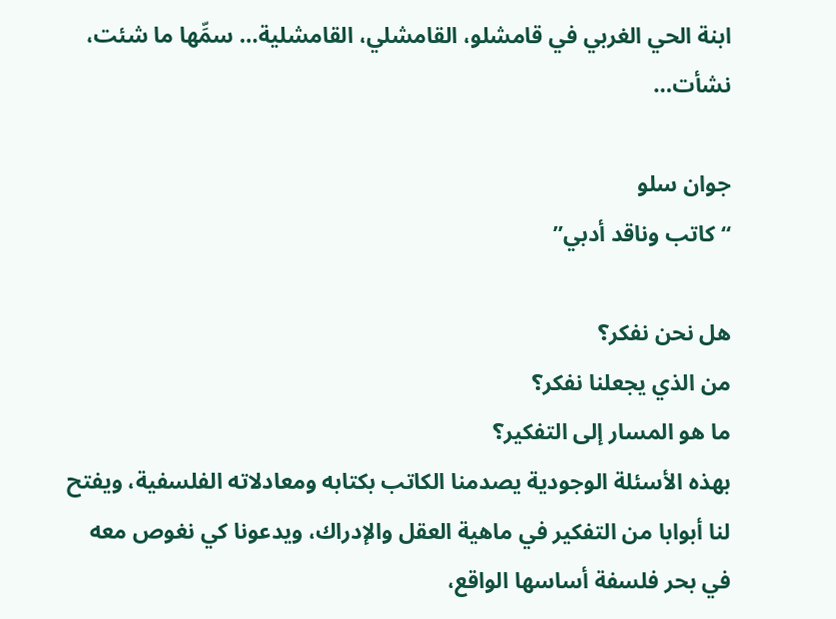ابنة الحي الغربي في قامشلو، القامشلي، القامشلية… سمِّها ما شئت، نشأت…

جوان سلو
“كاتب وناقد أدبي”

هل نحن نفكر؟
من الذي يجعلنا نفكر؟
ما هو المسار إلى التفكير؟
بهذه الأسئلة الوجودية يصدمنا الكاتب بكتابه ومعادلاته الفلسفية، ويفتح لنا أبوابا من التفكير في ماهية العقل والإدراك، ويدعونا كي نغوص معه في بحر فلسفة أساسها الواقع،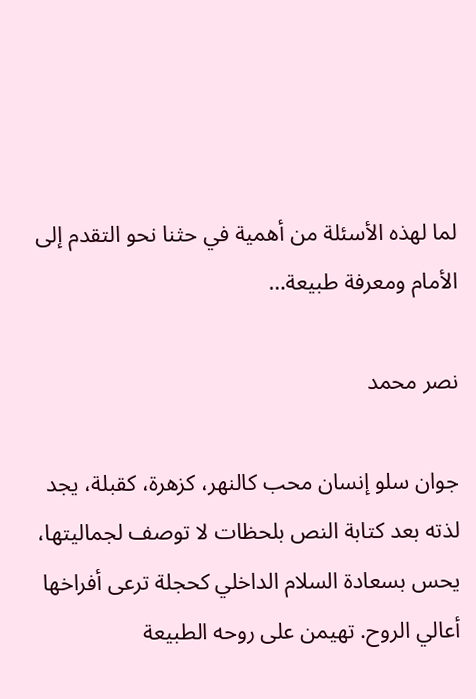لما لهذه الأسئلة من أهمية في حثنا نحو التقدم إلى الأمام ومعرفة طبيعة…

نصر محمد

جوان سلو إنسان محب كالنهر، كزهرة، كقبلة، يجد لذته بعد كتابة النص بلحظات لا توصف لجماليتها، يحس بسعادة السلام الداخلي كحجلة ترعى أفراخها أعالي الروح. تهيمن على روحه الطبيعة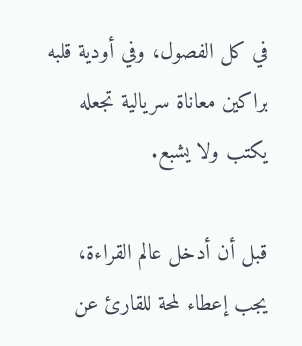في كل الفصول، وفي أودية قلبه براكين معاناة سريالية تجعله يكتب ولا يشبع.

قبل أن أدخل عالم القراءة، يجب إعطاء لمحة للقارئ عن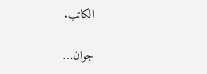الكاتب.

جوان…